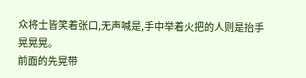众将士皆笑着张口,无声喊是,手中举着火把的人则是抬手晃晃晃。
前面的先晃带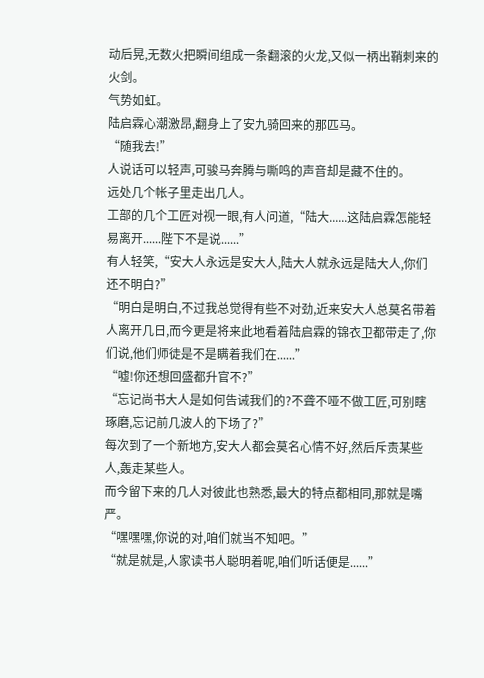动后晃,无数火把瞬间组成一条翻滚的火龙,又似一柄出鞘刺来的火剑。
气势如虹。
陆启霖心潮激昂,翻身上了安九骑回来的那匹马。
“随我去!”
人说话可以轻声,可骏马奔腾与嘶鸣的声音却是藏不住的。
远处几个帐子里走出几人。
工部的几个工匠对视一眼,有人问道,“陆大......这陆启霖怎能轻易离开......陛下不是说......”
有人轻笑,“安大人永远是安大人,陆大人就永远是陆大人,你们还不明白?”
“明白是明白,不过我总觉得有些不对劲,近来安大人总莫名带着人离开几日,而今更是将来此地看着陆启霖的锦衣卫都带走了,你们说,他们师徒是不是瞒着我们在......”
“嘘!你还想回盛都升官不?”
“忘记尚书大人是如何告诫我们的?不聋不哑不做工匠,可别瞎琢磨,忘记前几波人的下场了?”
每次到了一个新地方,安大人都会莫名心情不好,然后斥责某些人,轰走某些人。
而今留下来的几人对彼此也熟悉,最大的特点都相同,那就是嘴严。
“嘿嘿嘿,你说的对,咱们就当不知吧。”
“就是就是,人家读书人聪明着呢,咱们听话便是......”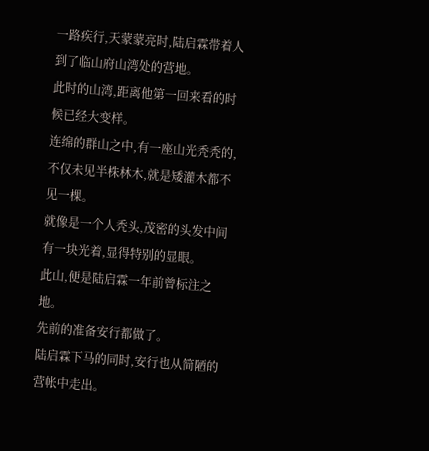一路疾行,天蒙蒙亮时,陆启霖带着人到了临山府山湾处的营地。
此时的山湾,距离他第一回来看的时候已经大变样。
连绵的群山之中,有一座山光秃秃的,不仅未见半株林木,就是矮灌木都不见一棵。
就像是一个人秃头,茂密的头发中间有一块光着,显得特别的显眼。
此山,便是陆启霖一年前曾标注之地。
先前的准备安行都做了。
陆启霖下马的同时,安行也从简陋的营帐中走出。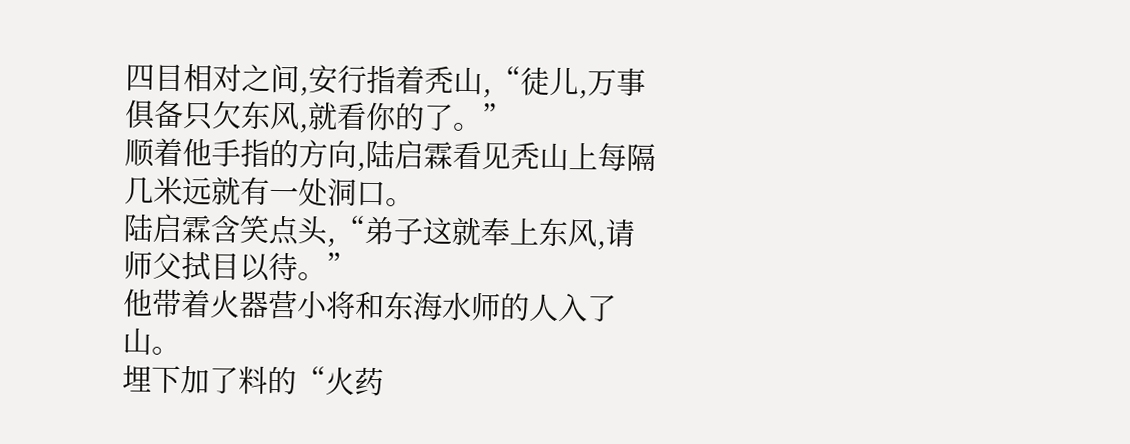四目相对之间,安行指着秃山,“徒儿,万事俱备只欠东风,就看你的了。”
顺着他手指的方向,陆启霖看见秃山上每隔几米远就有一处洞口。
陆启霖含笑点头,“弟子这就奉上东风,请师父拭目以待。”
他带着火器营小将和东海水师的人入了山。
埋下加了料的“火药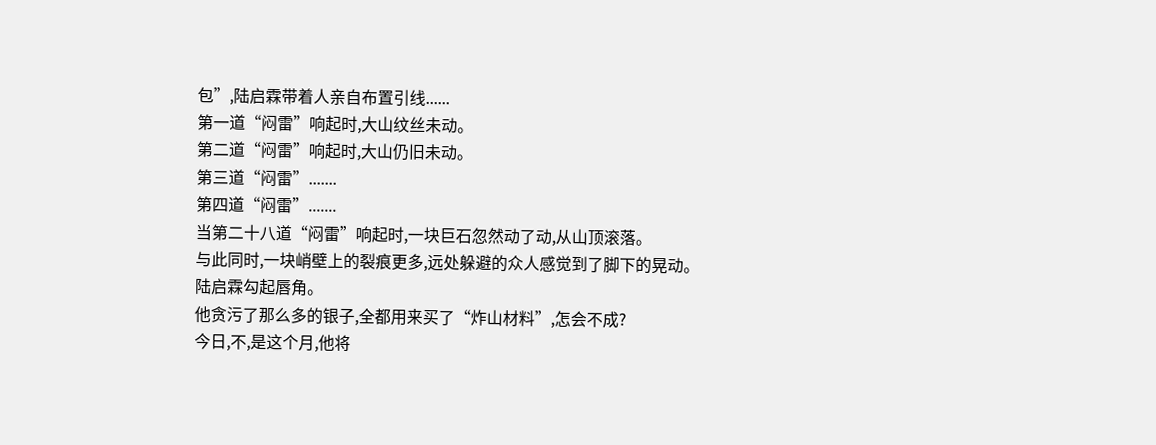包”,陆启霖带着人亲自布置引线......
第一道“闷雷”响起时,大山纹丝未动。
第二道“闷雷”响起时,大山仍旧未动。
第三道“闷雷”.......
第四道“闷雷”.......
当第二十八道“闷雷”响起时,一块巨石忽然动了动,从山顶滚落。
与此同时,一块峭壁上的裂痕更多,远处躲避的众人感觉到了脚下的晃动。
陆启霖勾起唇角。
他贪污了那么多的银子,全都用来买了“炸山材料”,怎会不成?
今日,不,是这个月,他将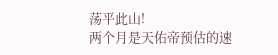荡平此山!
两个月是天佑帝预估的速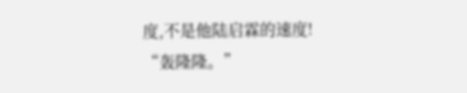度,不是他陆启霖的速度!
“轰隆隆。”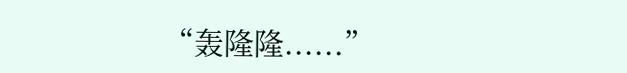“轰隆隆......”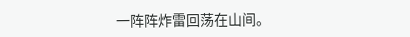一阵阵炸雷回荡在山间。